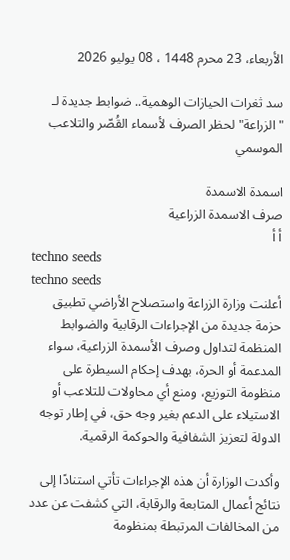الأربعاء، 23 محرم 1448 ، 08 يوليو 2026

سد ثغرات الحيازات الوهمية.. ضوابط جديدة لـ "الزراعة" لحظر الصرف لأسماء القُصّر والتلاعب الموسمي

اسمدة الاسمدة
صرف الاسمدة الزراعية
أ أ
techno seeds
techno seeds
أعلنت وزارة الزراعة واستصلاح الأراضي تطبيق حزمة جديدة من الإجراءات الرقابية والضوابط المنظمة لتداول وصرف الأسمدة الزراعية، سواء المدعمة أو الحرة، بهدف إحكام السيطرة على منظومة التوزيع، ومنع أي محاولات للتلاعب أو الاستيلاء على الدعم بغير وجه حق، في إطار توجه الدولة لتعزيز الشفافية والحوكمة الرقمية.

وأكدت الوزارة أن هذه الإجراءات تأتي استنادًا إلى نتائج أعمال المتابعة والرقابة، التي كشفت عن عدد من المخالفات المرتبطة بمنظومة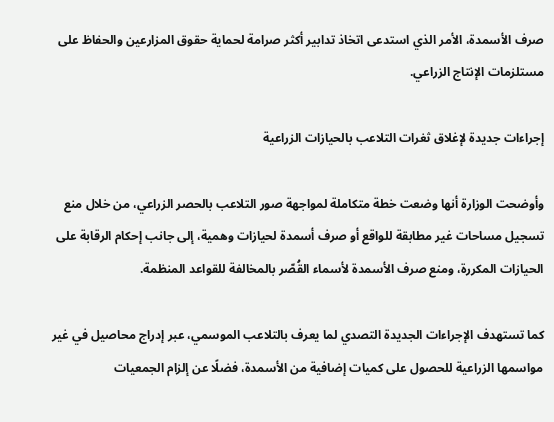صرف الأسمدة، الأمر الذي استدعى اتخاذ تدابير أكثر صرامة لحماية حقوق المزارعين والحفاظ على مستلزمات الإنتاج الزراعي.

إجراءات جديدة لإغلاق ثغرات التلاعب بالحيازات الزراعية

وأوضحت الوزارة أنها وضعت خطة متكاملة لمواجهة صور التلاعب بالحصر الزراعي، من خلال منع تسجيل مساحات غير مطابقة للواقع أو صرف أسمدة لحيازات وهمية، إلى جانب إحكام الرقابة على الحيازات المكررة، ومنع صرف الأسمدة لأسماء القُصّر بالمخالفة للقواعد المنظمة.

كما تستهدف الإجراءات الجديدة التصدي لما يعرف بالتلاعب الموسمي، عبر إدراج محاصيل في غير مواسمها الزراعية للحصول على كميات إضافية من الأسمدة، فضلًا عن إلزام الجمعيات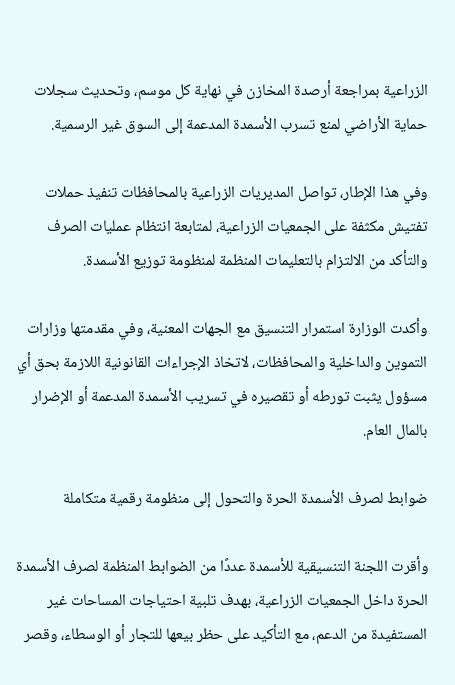الزراعية بمراجعة أرصدة المخازن في نهاية كل موسم، وتحديث سجلات حماية الأراضي لمنع تسرب الأسمدة المدعمة إلى السوق غير الرسمية.

وفي هذا الإطار، تواصل المديريات الزراعية بالمحافظات تنفيذ حملات تفتيش مكثفة على الجمعيات الزراعية، لمتابعة انتظام عمليات الصرف والتأكد من الالتزام بالتعليمات المنظمة لمنظومة توزيع الأسمدة.

وأكدت الوزارة استمرار التنسيق مع الجهات المعنية، وفي مقدمتها وزارات التموين والداخلية والمحافظات، لاتخاذ الإجراءات القانونية اللازمة بحق أي مسؤول يثبت تورطه أو تقصيره في تسريب الأسمدة المدعمة أو الإضرار بالمال العام.

ضوابط لصرف الأسمدة الحرة والتحول إلى منظومة رقمية متكاملة

وأقرت اللجنة التنسيقية للأسمدة عددًا من الضوابط المنظمة لصرف الأسمدة الحرة داخل الجمعيات الزراعية، بهدف تلبية احتياجات المساحات غير المستفيدة من الدعم، مع التأكيد على حظر بيعها للتجار أو الوسطاء، وقصر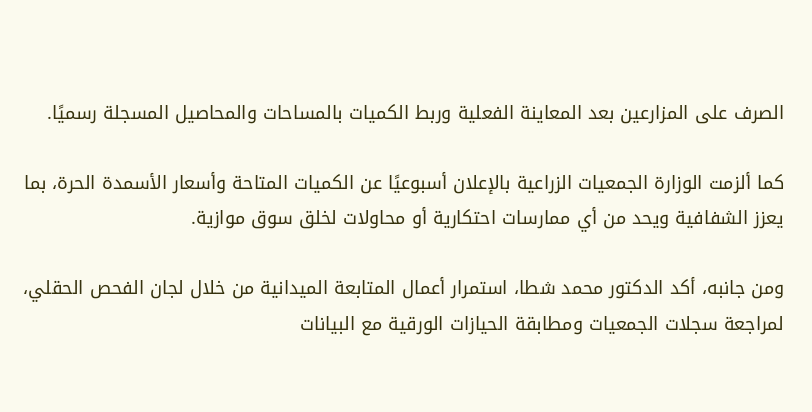الصرف على المزارعين بعد المعاينة الفعلية وربط الكميات بالمساحات والمحاصيل المسجلة رسميًا.

كما ألزمت الوزارة الجمعيات الزراعية بالإعلان أسبوعيًا عن الكميات المتاحة وأسعار الأسمدة الحرة، بما يعزز الشفافية ويحد من أي ممارسات احتكارية أو محاولات لخلق سوق موازية.

ومن جانبه، أكد الدكتور محمد شطا، استمرار أعمال المتابعة الميدانية من خلال لجان الفحص الحقلي، لمراجعة سجلات الجمعيات ومطابقة الحيازات الورقية مع البيانات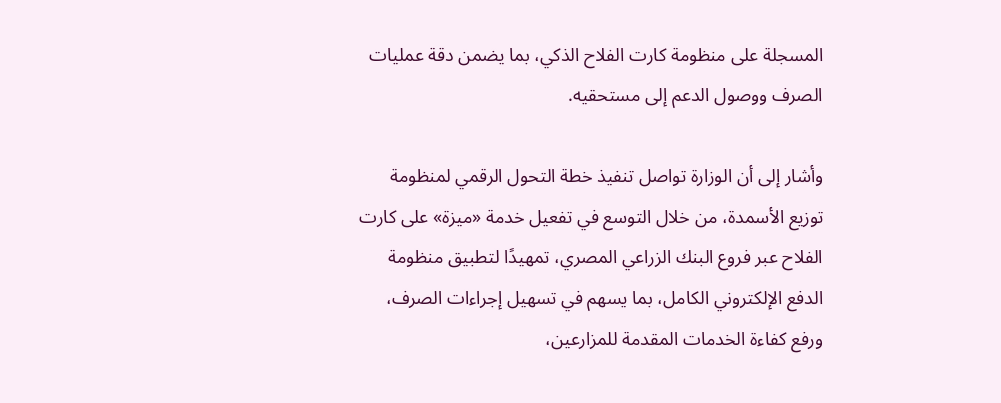المسجلة على منظومة كارت الفلاح الذكي، بما يضمن دقة عمليات الصرف ووصول الدعم إلى مستحقيه.

وأشار إلى أن الوزارة تواصل تنفيذ خطة التحول الرقمي لمنظومة توزيع الأسمدة، من خلال التوسع في تفعيل خدمة «ميزة» على كارت الفلاح عبر فروع البنك الزراعي المصري، تمهيدًا لتطبيق منظومة الدفع الإلكتروني الكامل، بما يسهم في تسهيل إجراءات الصرف، ورفع كفاءة الخدمات المقدمة للمزارعين،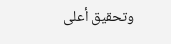وتحقيق أعلى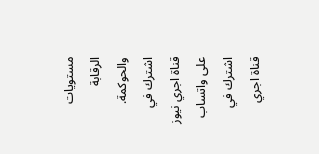مستويات الرقابة والحوكمة.
اشترك في قناة اجري نيوز على واتساب اشترك في قناة اجري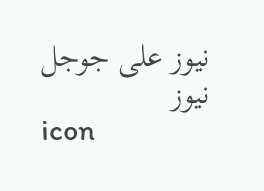نيوز على جوجل نيوز
icon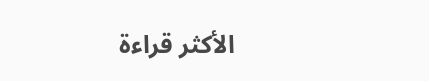الأكثر قراءة